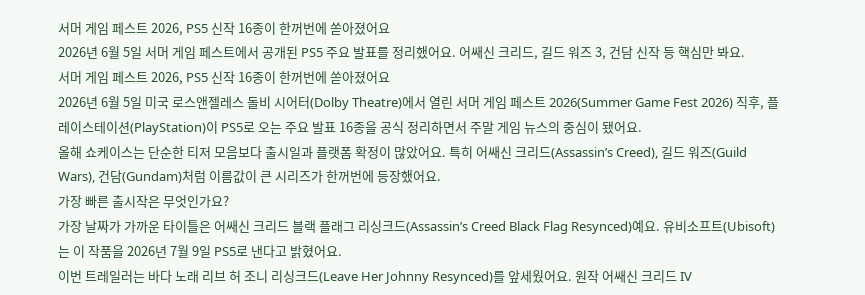서머 게임 페스트 2026, PS5 신작 16종이 한꺼번에 쏟아졌어요
2026년 6월 5일 서머 게임 페스트에서 공개된 PS5 주요 발표를 정리했어요. 어쌔신 크리드, 길드 워즈 3, 건담 신작 등 핵심만 봐요.
서머 게임 페스트 2026, PS5 신작 16종이 한꺼번에 쏟아졌어요
2026년 6월 5일 미국 로스앤젤레스 돌비 시어터(Dolby Theatre)에서 열린 서머 게임 페스트 2026(Summer Game Fest 2026) 직후, 플레이스테이션(PlayStation)이 PS5로 오는 주요 발표 16종을 공식 정리하면서 주말 게임 뉴스의 중심이 됐어요.
올해 쇼케이스는 단순한 티저 모음보다 출시일과 플랫폼 확정이 많았어요. 특히 어쌔신 크리드(Assassin’s Creed), 길드 워즈(Guild Wars), 건담(Gundam)처럼 이름값이 큰 시리즈가 한꺼번에 등장했어요.
가장 빠른 출시작은 무엇인가요?
가장 날짜가 가까운 타이틀은 어쌔신 크리드 블랙 플래그 리싱크드(Assassin’s Creed Black Flag Resynced)예요. 유비소프트(Ubisoft)는 이 작품을 2026년 7월 9일 PS5로 낸다고 밝혔어요.
이번 트레일러는 바다 노래 리브 허 조니 리싱크드(Leave Her Johnny Resynced)를 앞세웠어요. 원작 어쌔신 크리드 IV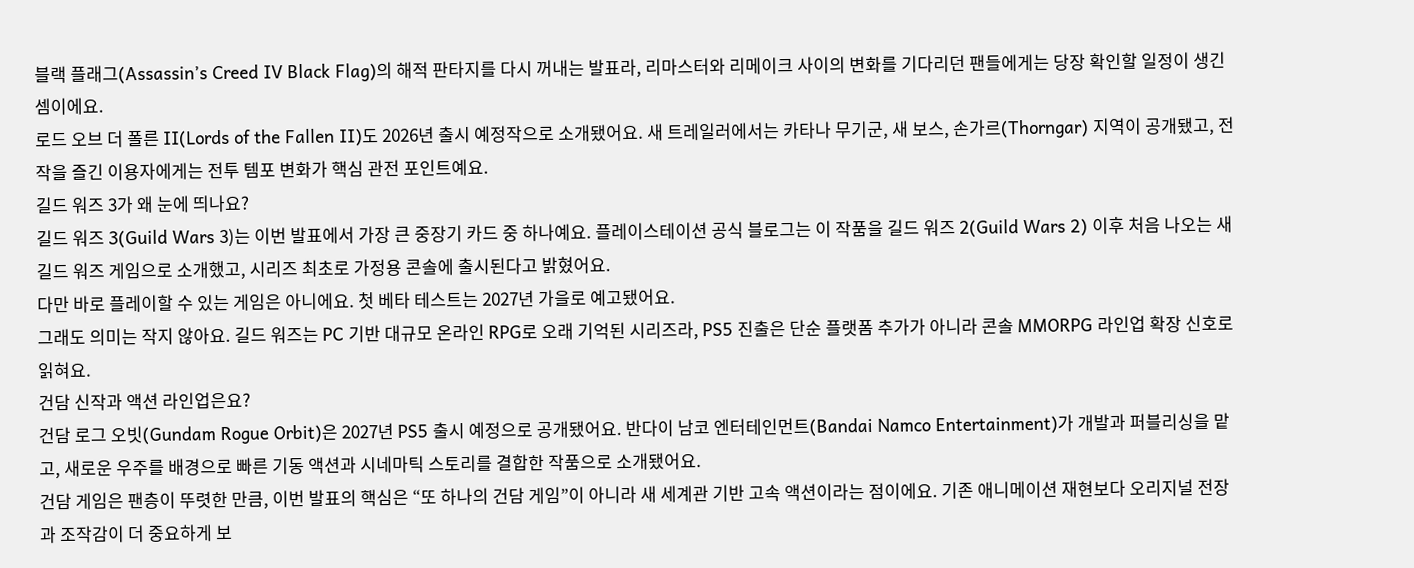블랙 플래그(Assassin’s Creed IV Black Flag)의 해적 판타지를 다시 꺼내는 발표라, 리마스터와 리메이크 사이의 변화를 기다리던 팬들에게는 당장 확인할 일정이 생긴 셈이에요.
로드 오브 더 폴른 II(Lords of the Fallen II)도 2026년 출시 예정작으로 소개됐어요. 새 트레일러에서는 카타나 무기군, 새 보스, 손가르(Thorngar) 지역이 공개됐고, 전작을 즐긴 이용자에게는 전투 템포 변화가 핵심 관전 포인트예요.
길드 워즈 3가 왜 눈에 띄나요?
길드 워즈 3(Guild Wars 3)는 이번 발표에서 가장 큰 중장기 카드 중 하나예요. 플레이스테이션 공식 블로그는 이 작품을 길드 워즈 2(Guild Wars 2) 이후 처음 나오는 새 길드 워즈 게임으로 소개했고, 시리즈 최초로 가정용 콘솔에 출시된다고 밝혔어요.
다만 바로 플레이할 수 있는 게임은 아니에요. 첫 베타 테스트는 2027년 가을로 예고됐어요.
그래도 의미는 작지 않아요. 길드 워즈는 PC 기반 대규모 온라인 RPG로 오래 기억된 시리즈라, PS5 진출은 단순 플랫폼 추가가 아니라 콘솔 MMORPG 라인업 확장 신호로 읽혀요.
건담 신작과 액션 라인업은요?
건담 로그 오빗(Gundam Rogue Orbit)은 2027년 PS5 출시 예정으로 공개됐어요. 반다이 남코 엔터테인먼트(Bandai Namco Entertainment)가 개발과 퍼블리싱을 맡고, 새로운 우주를 배경으로 빠른 기동 액션과 시네마틱 스토리를 결합한 작품으로 소개됐어요.
건담 게임은 팬층이 뚜렷한 만큼, 이번 발표의 핵심은 “또 하나의 건담 게임”이 아니라 새 세계관 기반 고속 액션이라는 점이에요. 기존 애니메이션 재현보다 오리지널 전장과 조작감이 더 중요하게 보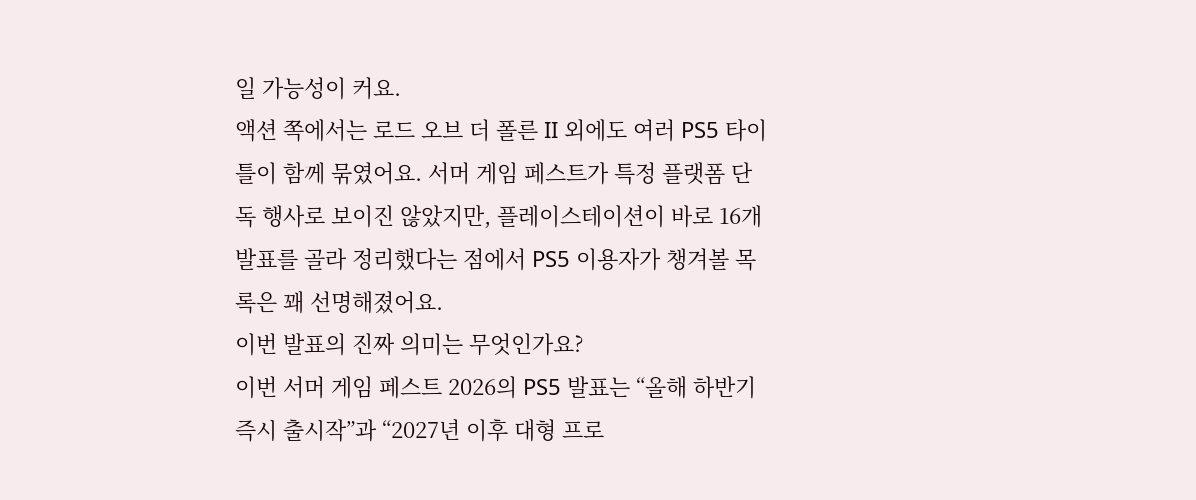일 가능성이 커요.
액션 쪽에서는 로드 오브 더 폴른 II 외에도 여러 PS5 타이틀이 함께 묶였어요. 서머 게임 페스트가 특정 플랫폼 단독 행사로 보이진 않았지만, 플레이스테이션이 바로 16개 발표를 골라 정리했다는 점에서 PS5 이용자가 챙겨볼 목록은 꽤 선명해졌어요.
이번 발표의 진짜 의미는 무엇인가요?
이번 서머 게임 페스트 2026의 PS5 발표는 “올해 하반기 즉시 출시작”과 “2027년 이후 대형 프로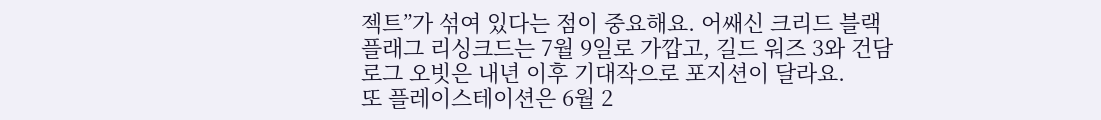젝트”가 섞여 있다는 점이 중요해요. 어쌔신 크리드 블랙 플래그 리싱크드는 7월 9일로 가깝고, 길드 워즈 3와 건담 로그 오빗은 내년 이후 기대작으로 포지션이 달라요.
또 플레이스테이션은 6월 2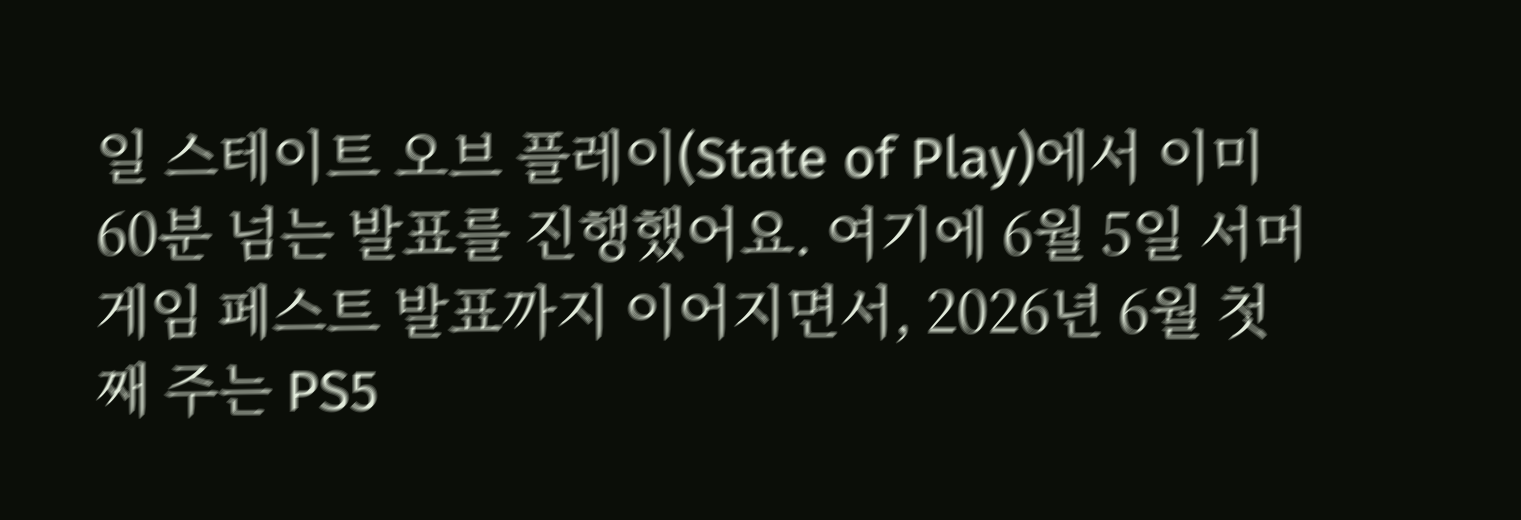일 스테이트 오브 플레이(State of Play)에서 이미 60분 넘는 발표를 진행했어요. 여기에 6월 5일 서머 게임 페스트 발표까지 이어지면서, 2026년 6월 첫째 주는 PS5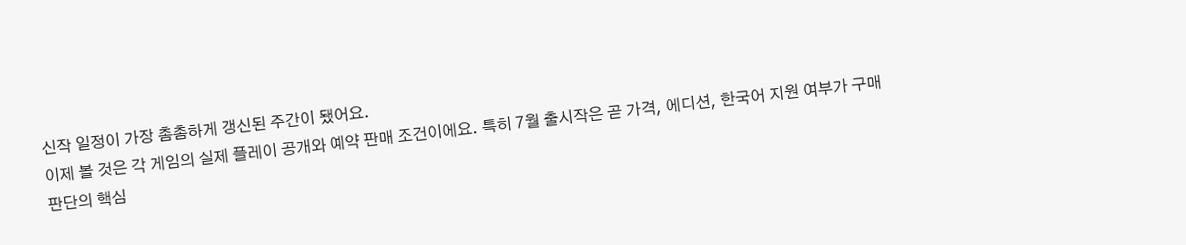신작 일정이 가장 촘촘하게 갱신된 주간이 됐어요.
이제 볼 것은 각 게임의 실제 플레이 공개와 예약 판매 조건이에요. 특히 7월 출시작은 곧 가격, 에디션, 한국어 지원 여부가 구매 판단의 핵심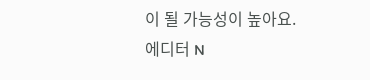이 될 가능성이 높아요.
에디터 N